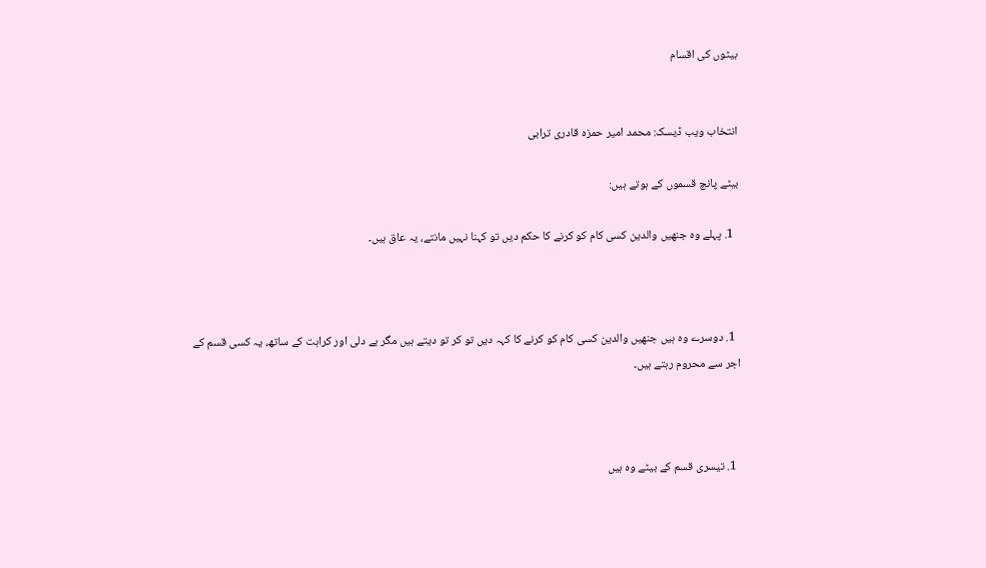بیٹوں کی اقسام


انتخاب ویب ڈیسک: محمد امیر حمزہ قادری ترابی

بیٹے پانچ قسموں کے ہوتے ہیں:

  1. پہلے وہ جنھیں والدین کسی کام کو کرنے کا حکم دیں تو کہنا نہیں مانتے، یہ عاق ہیں۔



  1. دوسرے وہ ہیں جنھیں والدین کسی کام کو کرنے کا کہہ دیں تو کر تو دیتے ہیں مگر بے دلی اور کراہت کے ساتھ، یہ کسی قسم کے اجر سے محروم رہتے ہیں۔



  1. تیسری قسم کے بیٹے وہ ہیں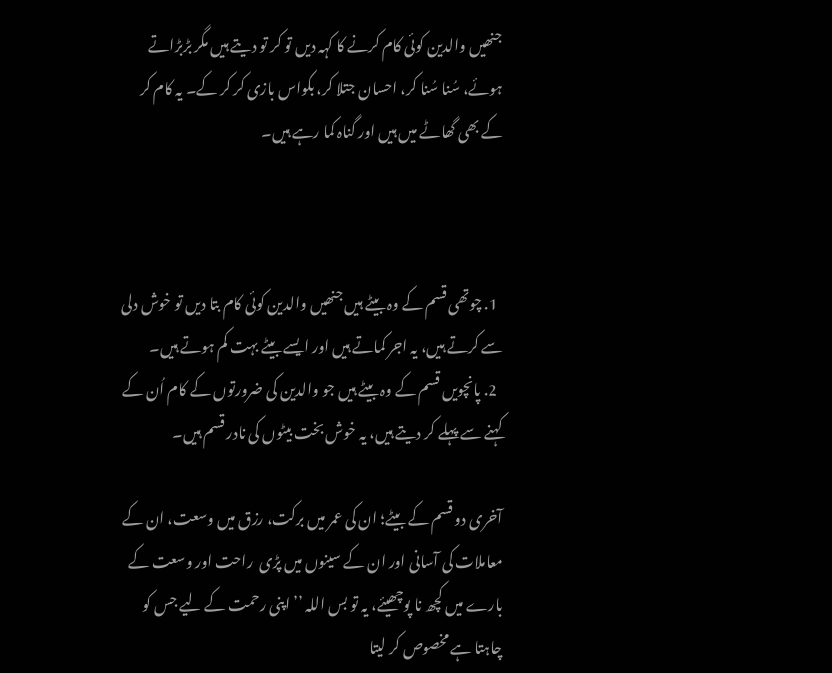جنھیں والدین کوئی کام کرنے کا کہہ دیں تو کر تو دیتے ہیں مگر بڑبڑاتے ہوئے، سُنا سُنا کر، احسان جتلا کر، بکواس بازی کر کر کے۔ یہ کام کر کے بھی گھاٹے میں ہیں اور گناہ کما رہے ہیں۔



  1. چوتھی قسم کے وہ بیٹے ہیں جنھیں والدین کوئی کام بتا دیں تو خوش دلی سے کرتے ہیں، یہ اجر کماتے ہیں اور ایسے بیٹے بہت کم ہوتے ہیں۔
  2. پانچویں قسم کے وہ بیٹے ہیں جو والدین کی ضرورتوں کے کام اُن کے کہنے سے پہلے کر دیتے ہیں، یہ خوش بخت بیٹوں کی نادر قسم ہیں۔

آخری دو قسم کے بیٹے؛ ان کی عمر میں برکت، رزق میں وسعت، ان کے معاملات کی آسانی اور ان کے سینوں میں پڑی  راحت اور وسعت کے بارے میں کچھ نا پوچھیئے، یہ تو بس اللہ ’’اپنی رحمت کے لیے جس کو چاہتا ہے مخصوص کر لیتا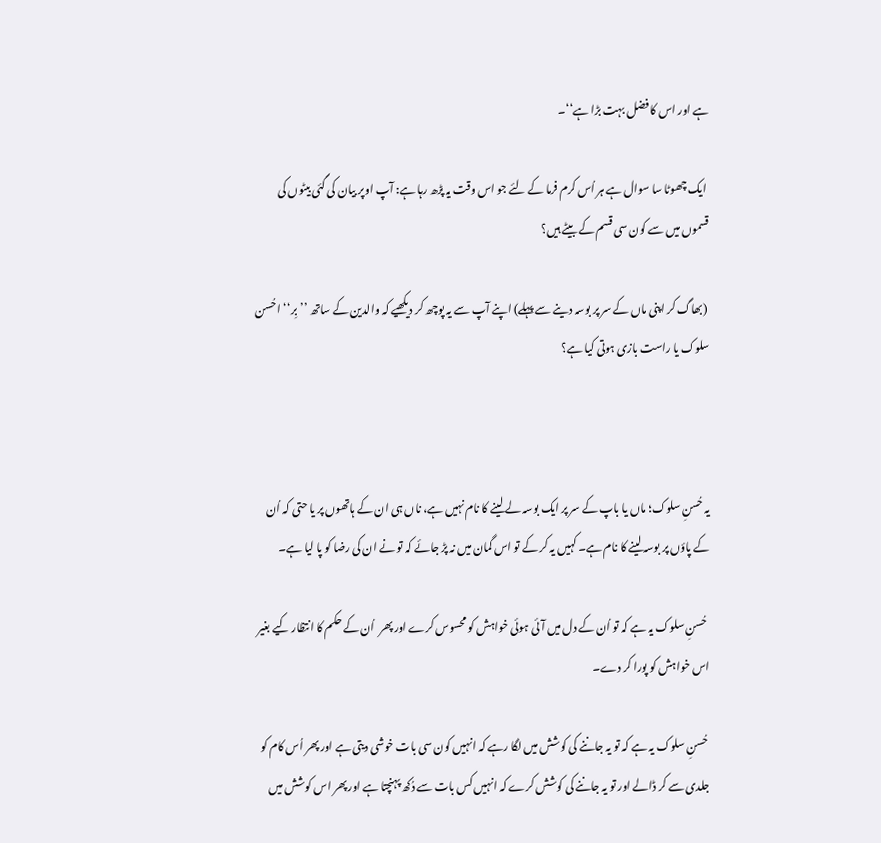ہے اور اس کا فضل بہت بڑا ہے‘‘۔

 ایک چھوٹا سا سوال ہے ہر اُس کرم فرما کے لئے جو اس وقت یہ پڑھ رہا ہے: آپ اوپر بیان کی گئی بیٹوں کی قسموں میں سے کون سی قسم کے بیٹے ہیں؟

 (بھاگ کر اپنی ماں کے سر پر بوسہ دینے سے پہلے) اپنے آپ سے یہ پوچھ کر دیکھیے کہ والدین کے ساتھ ’’بِر‘‘ ا حُسن سلوک یا راست بازی ہوتی کیا ہے؟



یہ حُسنِ سلوک؛ ماں یا باپ کے سر پر ایک بوسہ لے لینے کا نام نہیں ہے، ناں ہی ان کے ہاتھوں پر یا حتی کہ اُن کے پاؤں پر بوسہ لینے کا نام ہے۔ کہیں یہ کر کے تو اس گمان میں نہ پڑ جائے کہ تو نے ان کی رضا کو پا لیا ہے۔

 حُسنِ سلوک یہ ہے کہ تو اُن کے دل میں آئی ہوئی خواہش کو محسوس کرے اور پھر  اُن کے حکم کا انتظار کیے بغیر اس خواہش کو پورا کر دے۔

 حُسنِ سلوک یہ ہے کہ تو یہ جاننے کی کوشش میں لگا رہے کہ انہیں کون سی بات خوشی دیتی ہے اور پھر اُس کام کو جلدی سے کر ڈالے اور تو یہ جاننے کی کوشش کرے کہ انہیں کس بات سے دُکھ پہنچتا ہے اور پھر اس کوشش میں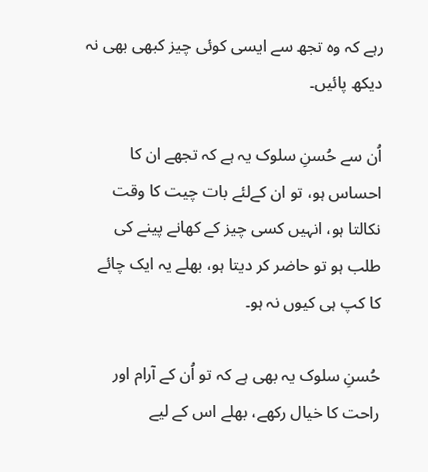رہے کہ وہ تجھ سے ایسی کوئی چیز کبھی بھی نہ دیکھ پائیں۔

اُن سے حُسنِ سلوک یہ ہے کہ تجھے ان کا احساس ہو، تو ان کےلئے بات چیت کا وقت نکالتا ہو، انہیں کسی چیز کے کھانے پینے کی طلب ہو تو حاضر کر دیتا ہو، بھلے یہ ایک چائے کا کپ ہی کیوں نہ ہو۔

حُسنِ سلوک یہ بھی ہے کہ تو اُن کے آرام اور راحت کا خیال رکھے، بھلے اس کے لیے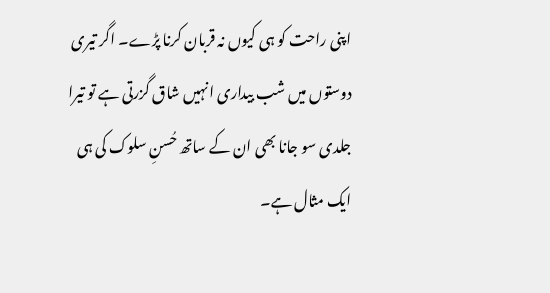اپنی راحت کو ہی کیوں نہ قربان کرنا پڑے۔ اگر تیری دوستوں میں شب بیداری انہیں شاق گزرتی ہے تو تیرا جلدی سو جانا بھی ان کے ساتھ حُسنِ سلوک کی ہی ایک مثال ہے۔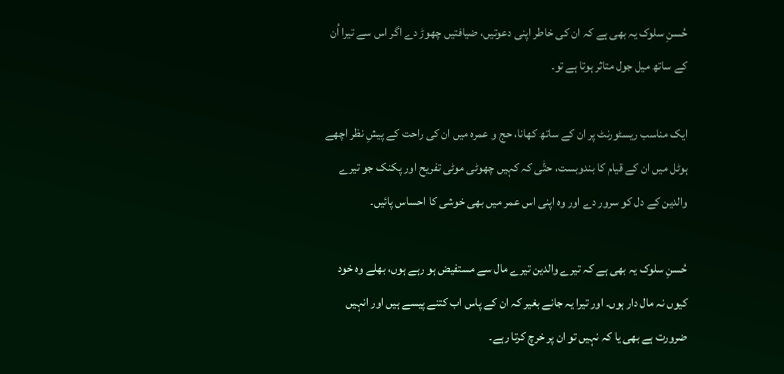حُسنِ سلوک یہ بھی ہے کہ ان کی خاطر اپنی دعوتیں، ضیافتیں چھوڑ دے اگر اس سے تیرا اُن کے ساتھ میل جول متاثر ہوتا ہے تو۔

ایک مناسب ریسٹورنٹ پر ان کے ساتھ کھانا، حج و عمرہ میں ان کی راحت کے پیشِ نظر اچھے ہوٹل میں ان کے قیام کا بندوبست، حتّٰی کہ کہیں چھوٹی موٹی تفریح اور پکنک جو تیرے والدین کے دل کو سرور دے اور وہ اپنی اس عمر میں بھی خوشی کا احساس پائیں۔

حُسنِ سلوک یہ بھی ہے کہ تیرے والدین تیرے مال سے مستفیض ہو رہے ہوں، بھلے وہ خود کیوں نہ مال دار ہوں۔ اور تیرا یہ جانے بغیر کہ ان کے پاس اب کتنے پیسے ہیں اور انہیں ضرورت ہے بھی یا کہ نہیں تو ان پر خرچ کرتا رہے۔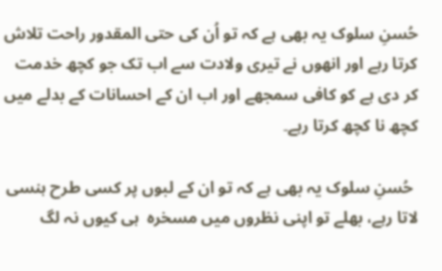حُسنِ سلوک یہ بھی ہے کہ تو اُن کی حتی المقدور راحت تلاش کرتا رہے اور انھوں نے تیری ولادت سے اب تک جو کچھ خدمت کر دی ہے کو کافی سمجھے اور اب ان کے احسانات کے بدلے میں کچھ نا کچھ کرتا رہے۔

 حُسنِ سلوک یہ بھی ہے کہ تو ان کے لبوں پر کسی طرح ہنسی لاتا رہے، بھلے تو اپنی نظروں میں مسخرہ  ہی کیوں نہ لگ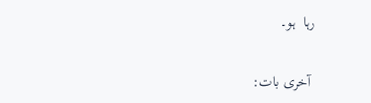رہا  ہو۔

 آخری بات: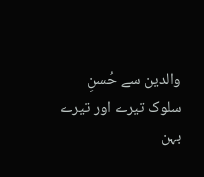والدین سے حُسنِ سلوک تیرے اور تیرے بہن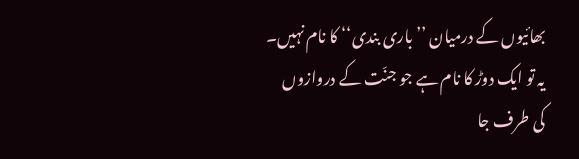بھائیوں کے درمیان ’’باری بندی‘‘ کا نام نہیں۔ یہ تو ایک دوڑ کا نام ہے جو جنّت کے دروازوں کی طرف جا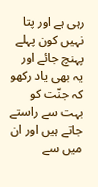رہی ہے اور پتا نہیں کون پہلے پہنچ جائے اور یہ بھی یاد رکھو کہ جنّت کو بہت سے راستے جاتے ہیں اور ان میں سے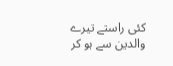کئی راستے تیرے والدین سے ہو کر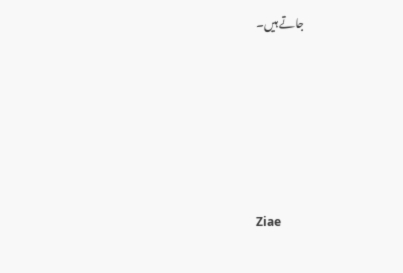جاتے ہیں۔







Ziae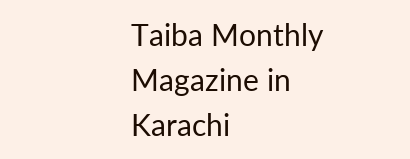Taiba Monthly Magazine in Karachi